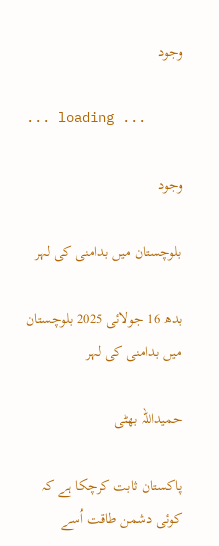وجود

... loading ...

وجود

بلوچستان میں بدامنی کی لہر

بدھ 16 جولائی 2025 بلوچستان میں بدامنی کی لہر

حمیداللہ بھٹی

پاکستان ثابت کرچکا ہے کہ کوئی دشمن طاقت اُسے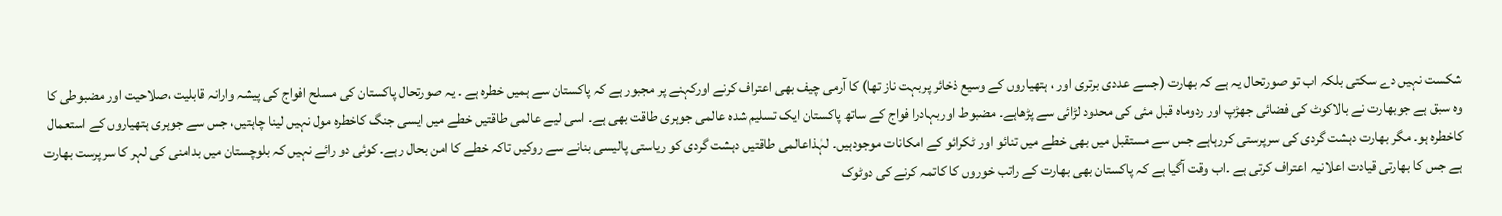شکست نہیں دے سکتی بلکہ اب تو صورتحال یہ ہے کہ بھارت (جسے عددی برتری اور ، ہتھیاروں کے وسیع ذخائر پربہت ناز تھا) کا آرمی چیف بھی اعتراف کرنے اورکہنے پر مجبور ہے کہ پاکستان سے ہمیں خطرہ ہے ۔ یہ صورتحال پاکستان کی مسلح افواج کی پیشہ وارانہ قابلیت ،صلاحیت اور مضبوطی کا وہ سبق ہے جوبھارت نے بالاکوٹ کی فضائی جھڑپ اور ردوماہ قبل مئی کی محدود لڑائی سے پڑھاہے۔ مضبوط اوربہادرا فواج کے ساتھ پاکستان ایک تسلیم شدہ عالمی جوہری طاقت بھی ہے۔ اسی لیے عالمی طاقتیں خطے میں ایسی جنگ کاخطرہ مول نہیں لینا چاہتیں، جس سے جوہری ہتھیاروں کے استعمال کاخطرہ ہو۔ مگر بھارت دہشت گردی کی سرپرستی کررہاہے جس سے مستقبل میں بھی خطے میں تنائو اور ٹکرائو کے امکانات موجودہیں۔ لہٰذاعالمی طاقتیں دہشت گردی کو ریاستی پالیسی بنانے سے روکیں تاکہ خطے کا امن بحال رہے۔ کوئی دو رائے نہیں کہ بلوچستان میں بدامنی کی لہر کا سرپرست بھارت ہے جس کا بھارتی قیادت اعلانیہ اعتراف کرتی ہے ۔اب وقت آگیا ہے کہ پاکستان بھی بھارت کے راتب خوروں کا کاتمہ کرنے کی دوٹوک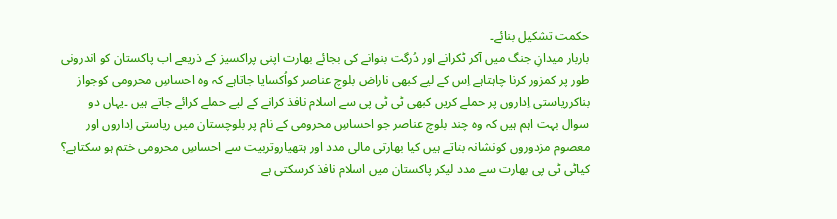حکمت تشکیل بنائے۔
باربار میدانِ جنگ میں آکر ٹکرانے اور دُرگت بنوانے کی بجائے بھارت اپنی پراکسیز کے ذریعے اب پاکستان کو اندرونی طور پر کمزور کرنا چاہتاہے اِس کے لیے کبھی ناراض بلوچ عناصر کواُکسایا جاتاہے کہ وہ احساسِ محرومی کوجواز بناکرریاستی اِداروں پر حملے کریں کبھی ٹی ٹی پی سے اسلام نافذ کرانے کے لیے حملے کرائے جاتے ہیں ۔یہاں دو سوال بہت اہم ہیں کہ وہ چند بلوچ عناصر جو احساسِ محرومی کے نام پر بلوچستان میں ریاستی اِداروں اور معصوم مزدوروں کونشانہ بناتے ہیں کیا بھارتی مالی مدد اور ہتھیاروتربیت سے احساسِ محرومی ختم ہو سکتاہے؟ کیاٹی ٹی پی بھارت سے مدد لیکر پاکستان میں اسلام نافذ کرسکتی ہے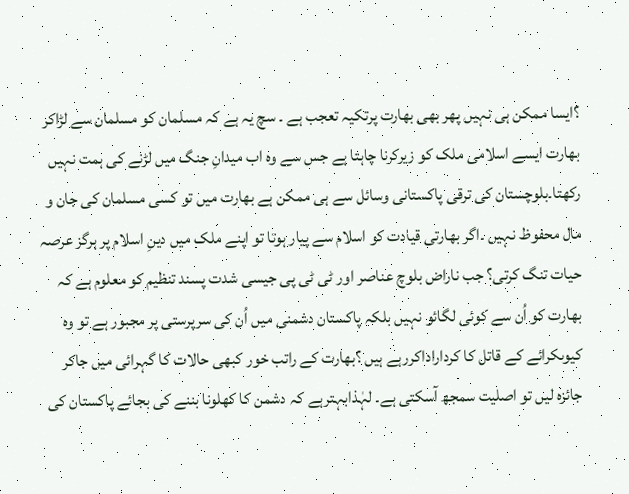؟ایسا ممکن ہی نہیں پھر بھی بھارت پرتکیہ تعجب ہے ۔ سچ یہ ہے کہ مسلمان کو مسلمان سے لڑاکر بھارت ایسے اسلامی ملک کو زیرکرنا چاہتا ہے جس سے وہ اب میدانِ جنگ میں لڑنے کی ہمت نہیں رکھتا۔بلوچستان کی ترقی پاکستانی وسائل سے ہی ممکن ہے بھارت میں تو کسی مسلمان کی جان و مال محفوظ نہیں ۔اگر بھارتی قیادت کو اسلام سے پیار ہوتا تو اپنے ملک میں دینِ اسلام پر ہرگز عرصہ حیات تنگ کرتی؟ جب ناراض بلوچ عناصر اور ٹی ٹی پی جیسی شدت پسند تنظیم کو معلوم ہے کہ بھارت کو اُن سے کوئی لگائو نہیں بلکہ پاکستان دشمنی میں اُن کی سرپرستی پر مجبور ہے تو وہ کیوںکرائے کے قاتل کا کرداراداکررہے ہیں ؟بھارت کے راتب خور کبھی حالات کا گہرائی میں جاکر جائزہ لیں تو اصلیت سمجھ آسکتی ہے۔ لہٰذابہترہے کہ دشمن کا کھلونا بننے کی بجائے پاکستان کی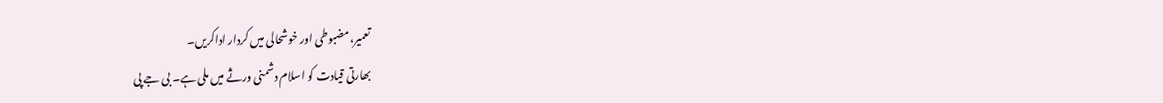تعمیر،مضبوطی اور خوشحالی میں کردار اداکریں۔
بھارتی قیادت کو اسلام دشمنی ورثے میں ملی ہے۔ بی جے پی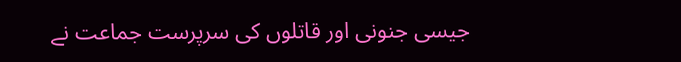جیسی جنونی اور قاتلوں کی سرپرست جماعت نے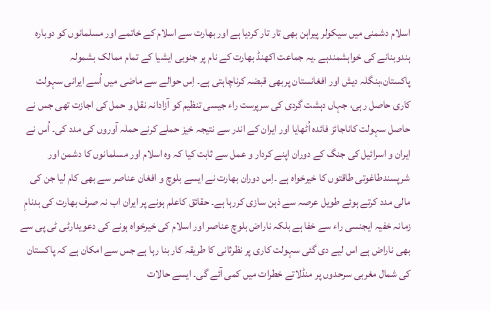اسلام دشمنی میں سیکولر پیراہن بھی تار تار کردیا ہے اور بھارت سے اسلام کے خاتمے اور مسلمانوں کو دوبارہ ہندوبنانے کی خواہشمندہے ۔یہ جماعت اکھنڈ بھارت کے نام پر جنوبی ایشیا کے تمام ممالک بشمولہ پاکستان،بنگلہ دیش اور افغانستان پربھی قبضہ کرناچاہتی ہے۔ اِس حوالے سے ماضی میں اُسے ایرانی سہولت کاری حاصل رہی، جہاں دہشت گردی کی سرپرست راء جیسی تنظیم کو آزادانہ نقل و حمل کی اجازت تھی جس نے حاصل سہولت کاناجائز فائدہ اُٹھایا اور ایران کے اندر سے نتیجہ خیز حملے کرنے حملہ آوروں کی مدد کی۔ اُس نے ایران و اسرائیل کی جنگ کے دوران اپنے کردار و عمل سے ثابت کیا کہ وہ اسلام اور مسلمانوں کا دشمن اور شرپسندطاغوتی طاقتوں کا خیرخواہ ہے ۔اِس دوران بھارت نے ایسے بلوچ و افغان عناصر سے بھی کام لیا جن کی مالی مدد کرتے ہوئے طویل عرصہ سے ذہن سازی کررہا ہے۔ حقائق کاعلم ہونے پر ایران اب نہ صرف بھارت کی بدنامِ زمانہ خفیہ ایجنسی راء سے خفا ہے بلکہ ناراض بلوچ عناصر اور اسلام کی خیرخواہ ہونے کی دعویدارٹی ٹی پی سے بھی ناراض ہے اس لیے دی گئی سہولت کاری پر نظرثانی کا طریقہ کار بنا رہا ہے جس سے امکان ہے کہ پاکستان کی شمال مغربی سرحدوں پر منڈلاتے خطرات میں کمی آئے گی۔ ایسے حالات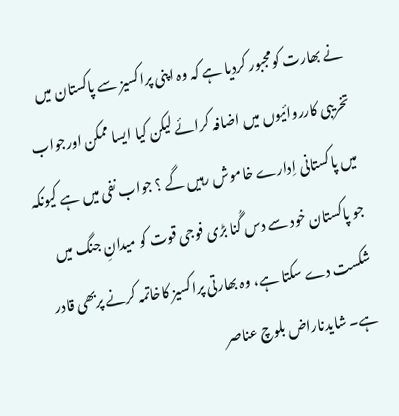نے بھارت کومجبور کردیا ہے کہ وہ اپنی پراکسیز سے پاکستان میں تخریبی کارروائیوں میں اضافہ کرائے لیکن کیا ایسا ممکن اورجواب میں پاکستانی اِدارے خاموش رہیں گے ؟ جواب نفی میں ہے کیونکہ جو پاکستان خود سے دس گُنا بڑی فوجی قوت کو میدانِ جنگ میں شکست دے سکتا ہے، وہ بھارتی پراکسیز کاخاتمہ کرنے پربھی قادر ہے۔ شایدناراض بلوچ عناصر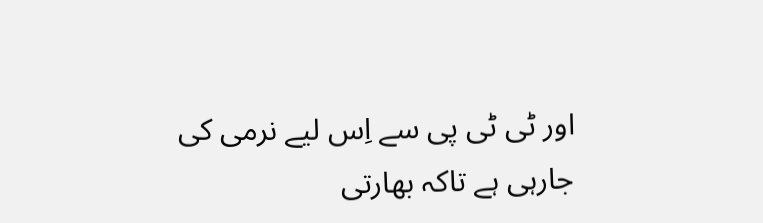اور ٹی ٹی پی سے اِس لیے نرمی کی جارہی ہے تاکہ بھارتی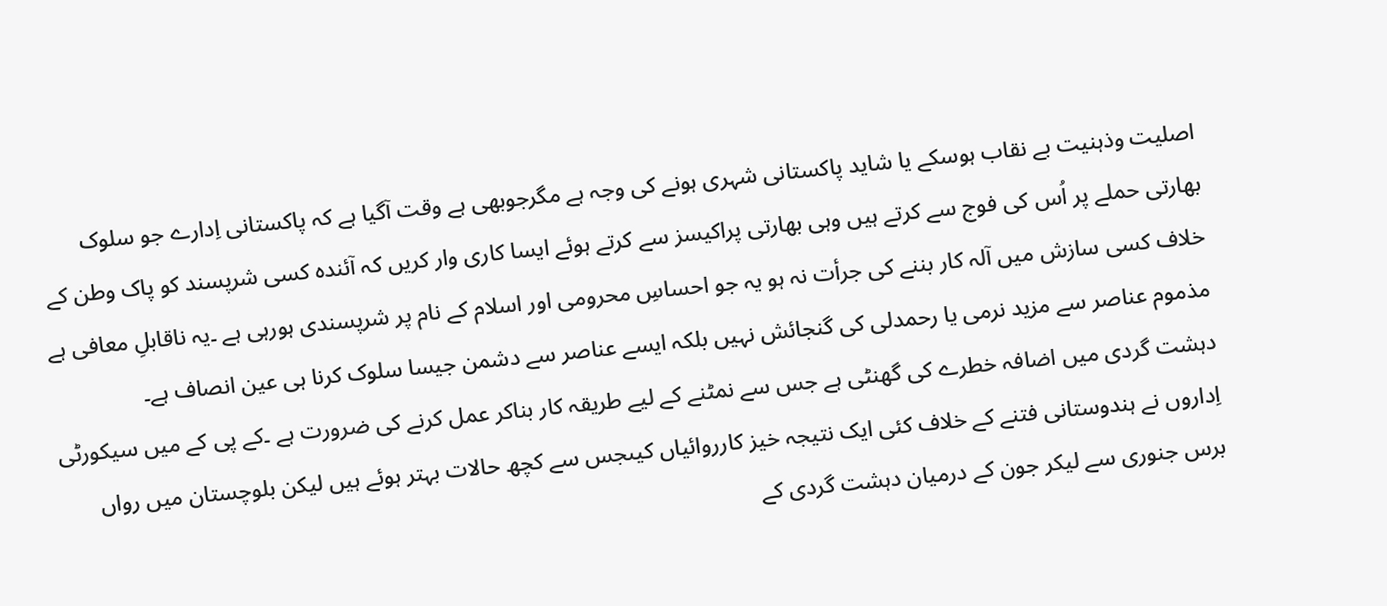اصلیت وذہنیت بے نقاب ہوسکے یا شاید پاکستانی شہری ہونے کی وجہ ہے مگرجوبھی ہے وقت آگیا ہے کہ پاکستانی اِدارے جو سلوک بھارتی حملے پر اُس کی فوج سے کرتے ہیں وہی بھارتی پراکیسز سے کرتے ہوئے ایسا کاری وار کریں کہ آئندہ کسی شرپسند کو پاک وطن کے خلاف کسی سازش میں آلہ کار بننے کی جرأت نہ ہو یہ جو احساسِ محرومی اور اسلام کے نام پر شرپسندی ہورہی ہے ۔یہ ناقابلِ معافی ہے مذموم عناصر سے مزید نرمی یا رحمدلی کی گنجائش نہیں بلکہ ایسے عناصر سے دشمن جیسا سلوک کرنا ہی عین انصاف ہے۔
دہشت گردی میں اضافہ خطرے کی گھنٹی ہے جس سے نمٹنے کے لیے طریقہ کار بناکر عمل کرنے کی ضرورت ہے ۔کے پی کے میں سیکورٹی اِداروں نے ہندوستانی فتنے کے خلاف کئی ایک نتیجہ خیز کارروائیاں کیںجس سے کچھ حالات بہتر ہوئے ہیں لیکن بلوچستان میں رواں برس جنوری سے لیکر جون کے درمیان دہشت گردی کے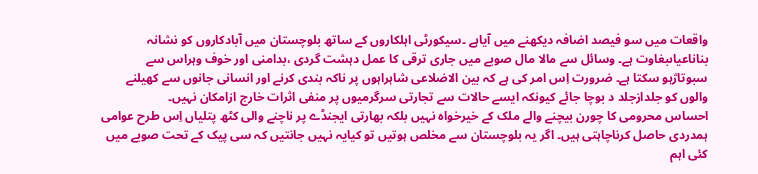واقعات میں سو فیصد اضافہ دیکھنے میں آیاہے ۔سیکورٹی اہلکاروں کے ساتھ بلوچستان میں آبادکاروں کو نشانہ بناناعیاںبغاوت ہے۔ وسائل سے مالا مال صوبے میں جاری ترقی کا عمل دہشت گردی ،بدامنی اور خوف وہراس سے سبوتاژہو سکتا ہے۔ ضرورت اِس امر کی ہے کہ بین الاضلاعی شاہراہوں پر ناکہ بندی کرنے اور انسانی جانوں سے کھیلنے والوں کو جلدازجلد د بوچا جائے کیونکہ ایسے حالات سے تجارتی سرگرمیوں پر منفی اثرات خارج ازامکان نہیں۔
احساس محرومی کا چورن بیچنے والے ملک کے خیرخواہ نہیں بلکہ بھارتی ایجنڈے پر ناچنے والی کٹھ پتلیاں اِس طرح عوامی ہمدردی حاصل کرناچاہتی ہیں۔ اگر یہ بلوچستان سے مخلص ہوتیں تو کیایہ نہیں جانتیں کہ سی پیک کے تحت صوبے میں کئی اہم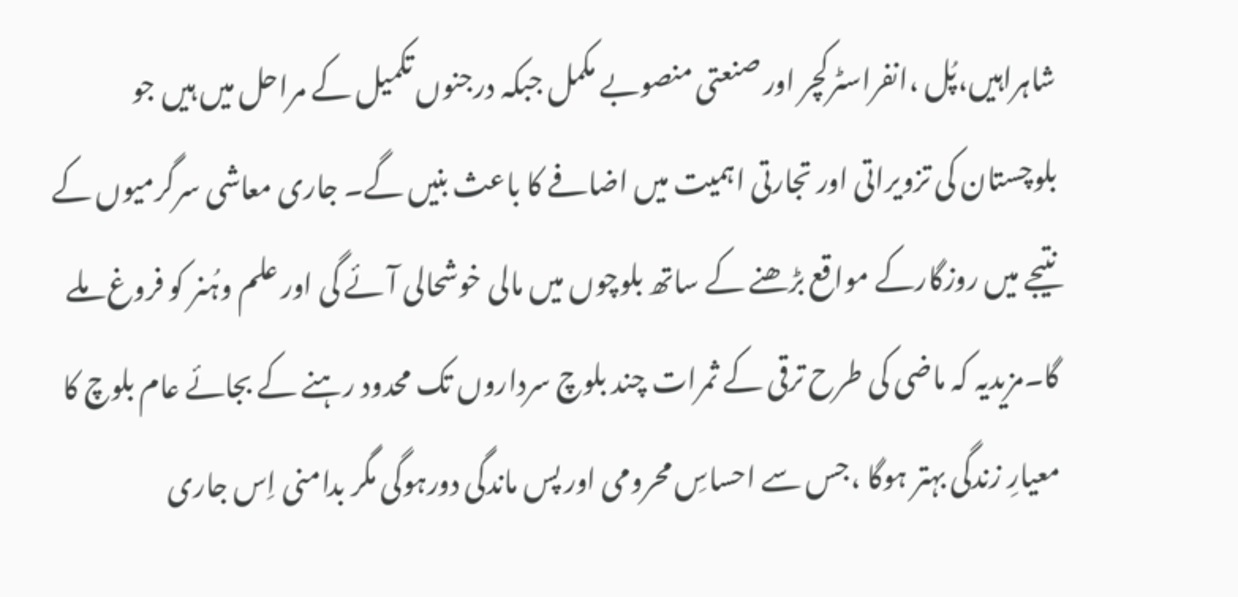شاہراہیں،پُل ،انفراسٹرکچر اور صنعتی منصوبے مکمل جبکہ درجنوں تکمیل کے مراحل میں ہیں جو بلوچستان کی تزویراتی اور تجارتی اہمیت میں اضافے کا باعث بنیں گے۔ جاری معاشی سرگرمیوں کے نتیجے میں روزگارکے مواقع بڑھنے کے ساتھ بلوچوں میں مالی خوشحالی آئے گی اور علم وہُنر کو فروغ ملے گا۔مزیدیہ کہ ماضی کی طرح ترقی کے ثمرات چند بلوچ سرداروں تک محدود رہنے کے بجائے عام بلوچ کا معیارِ زندگی بہتر ہوگا ،جس سے احساسِ محرومی اور پس ماندگی دورہوگی مگر بدامنی اِس جاری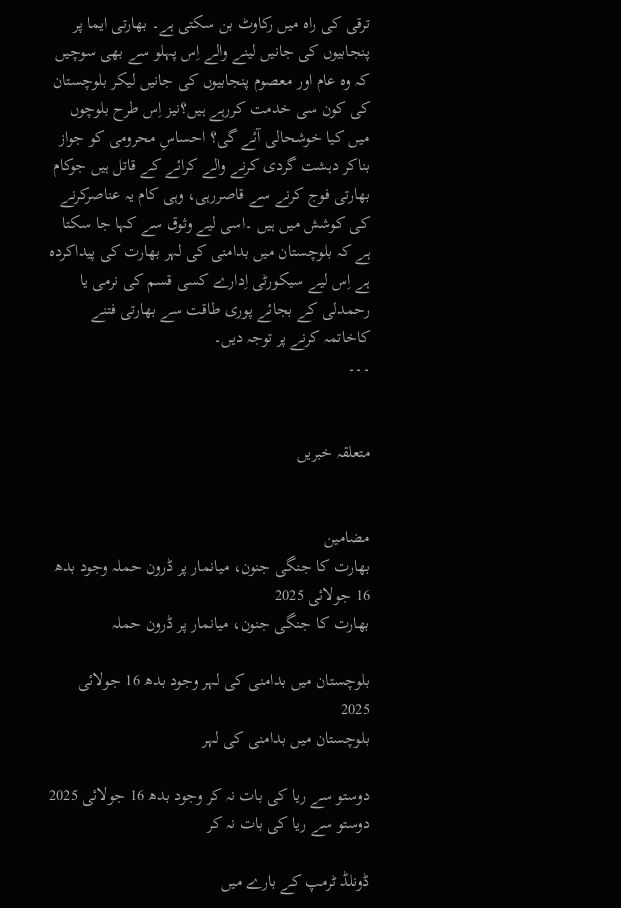ترقی کی راہ میں رکاوٹ بن سکتی ہے۔ بھارتی ایما پر پنجابیوں کی جانیں لینے والے اِس پہلو سے بھی سوچیں کہ وہ عام اور معصوم پنجابیوں کی جانیں لیکر بلوچستان کی کون سی خدمت کررہے ہیں؟نیز اِس طرح بلوچوں میں کیا خوشحالی آئے گی؟ احساسِ محرومی کو جواز بناکر دہشت گردی کرنے والے کرائے کے قاتل ہیں جوکام بھارتی فوج کرنے سے قاصررہی، وہی کام یہ عناصرکرنے کی کوشش میں ہیں ۔اسی لیے وثوق سے کہا جا سکتا ہے کہ بلوچستان میں بدامنی کی لہر بھارت کی پیداکردہ ہے اِس لیے سیکورٹی اِدارے کسی قسم کی نرمی یا رحمدلی کے بجائے پوری طاقت سے بھارتی فتنے کاخاتمہ کرنے پر توجہ دیں۔
۔۔۔


متعلقہ خبریں


مضامین
بھارت کا جنگی جنون، میانمار پر ڈرون حملہ وجود بدھ 16 جولائی 2025
بھارت کا جنگی جنون، میانمار پر ڈرون حملہ

بلوچستان میں بدامنی کی لہر وجود بدھ 16 جولائی 2025
بلوچستان میں بدامنی کی لہر

دوستو سے ریا کی بات نہ کر وجود بدھ 16 جولائی 2025
دوستو سے ریا کی بات نہ کر

ڈونلڈ ٹرمپ کے بارے میں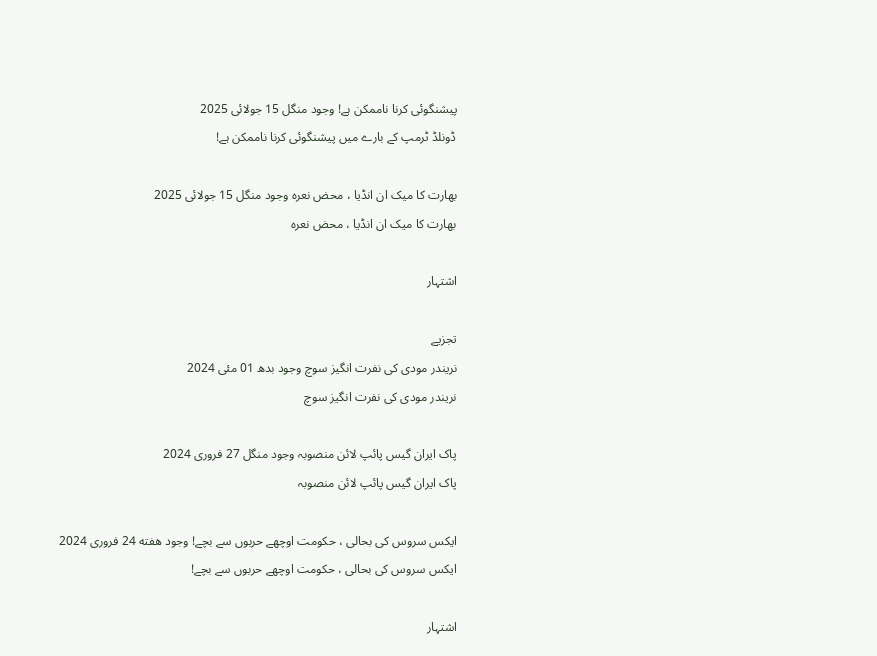پیشنگوئی کرنا ناممکن ہے! وجود منگل 15 جولائی 2025
ڈونلڈ ٹرمپ کے بارے میں پیشنگوئی کرنا ناممکن ہے!

بھارت کا میک ان انڈیا ، محض نعرہ وجود منگل 15 جولائی 2025
بھارت کا میک ان انڈیا ، محض نعرہ

اشتہار

تجزیے
نریندر مودی کی نفرت انگیز سوچ وجود بدھ 01 مئی 2024
نریندر مودی کی نفرت انگیز سوچ

پاک ایران گیس پائپ لائن منصوبہ وجود منگل 27 فروری 2024
پاک ایران گیس پائپ لائن منصوبہ

ایکس سروس کی بحالی ، حکومت اوچھے حربوں سے بچے! وجود هفته 24 فروری 2024
ایکس سروس کی بحالی ، حکومت اوچھے حربوں سے بچے!

اشتہار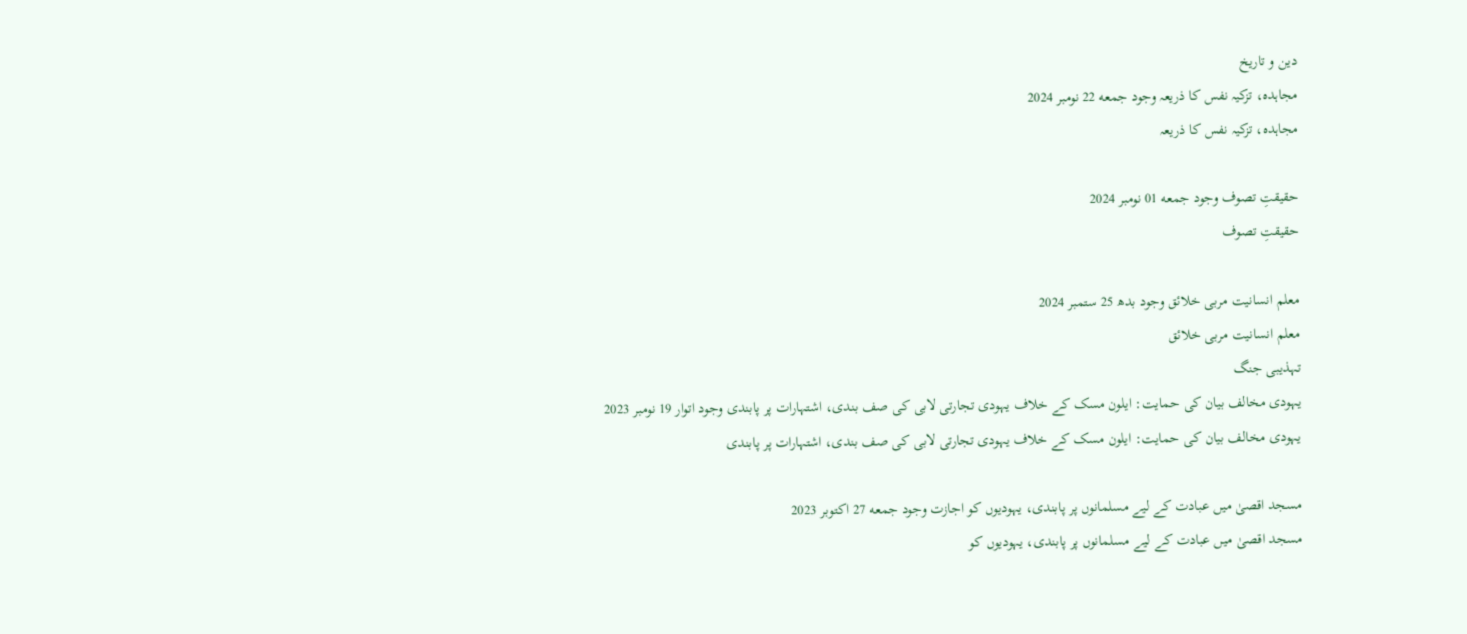دین و تاریخ
مجاہدہ، تزکیہ نفس کا ذریعہ وجود جمعه 22 نومبر 2024
مجاہدہ، تزکیہ نفس کا ذریعہ

حقیقتِ تصوف وجود جمعه 01 نومبر 2024
حقیقتِ تصوف

معلم انسانیت مربی خلائق وجود بدھ 25 ستمبر 2024
معلم انسانیت مربی خلائق
تہذیبی جنگ
یہودی مخالف بیان کی حمایت: ایلون مسک کے خلاف یہودی تجارتی لابی کی صف بندی، اشتہارات پر پابندی وجود اتوار 19 نومبر 2023
یہودی مخالف بیان کی حمایت: ایلون مسک کے خلاف یہودی تجارتی لابی کی صف بندی، اشتہارات پر پابندی

مسجد اقصیٰ میں عبادت کے لیے مسلمانوں پر پابندی، یہودیوں کو اجازت وجود جمعه 27 اکتوبر 2023
مسجد اقصیٰ میں عبادت کے لیے مسلمانوں پر پابندی، یہودیوں کو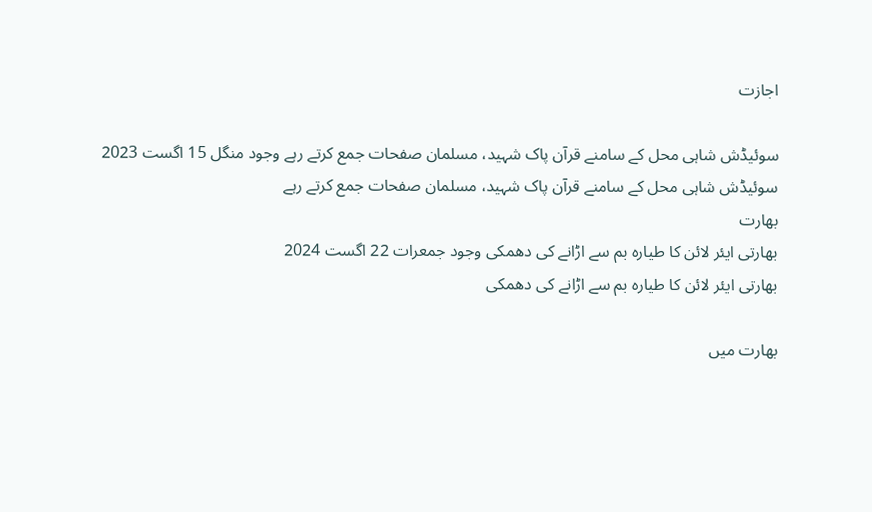اجازت

سوئیڈش شاہی محل کے سامنے قرآن پاک شہید، مسلمان صفحات جمع کرتے رہے وجود منگل 15 اگست 2023
سوئیڈش شاہی محل کے سامنے قرآن پاک شہید، مسلمان صفحات جمع کرتے رہے
بھارت
بھارتی ایئر لائن کا طیارہ بم سے اڑانے کی دھمکی وجود جمعرات 22 اگست 2024
بھارتی ایئر لائن کا طیارہ بم سے اڑانے کی دھمکی

بھارت میں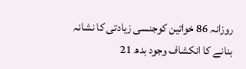روزانہ 86 خواتین کوجنسی زیادتی کا نشانہ بنانے کا انکشاف وجود بدھ 21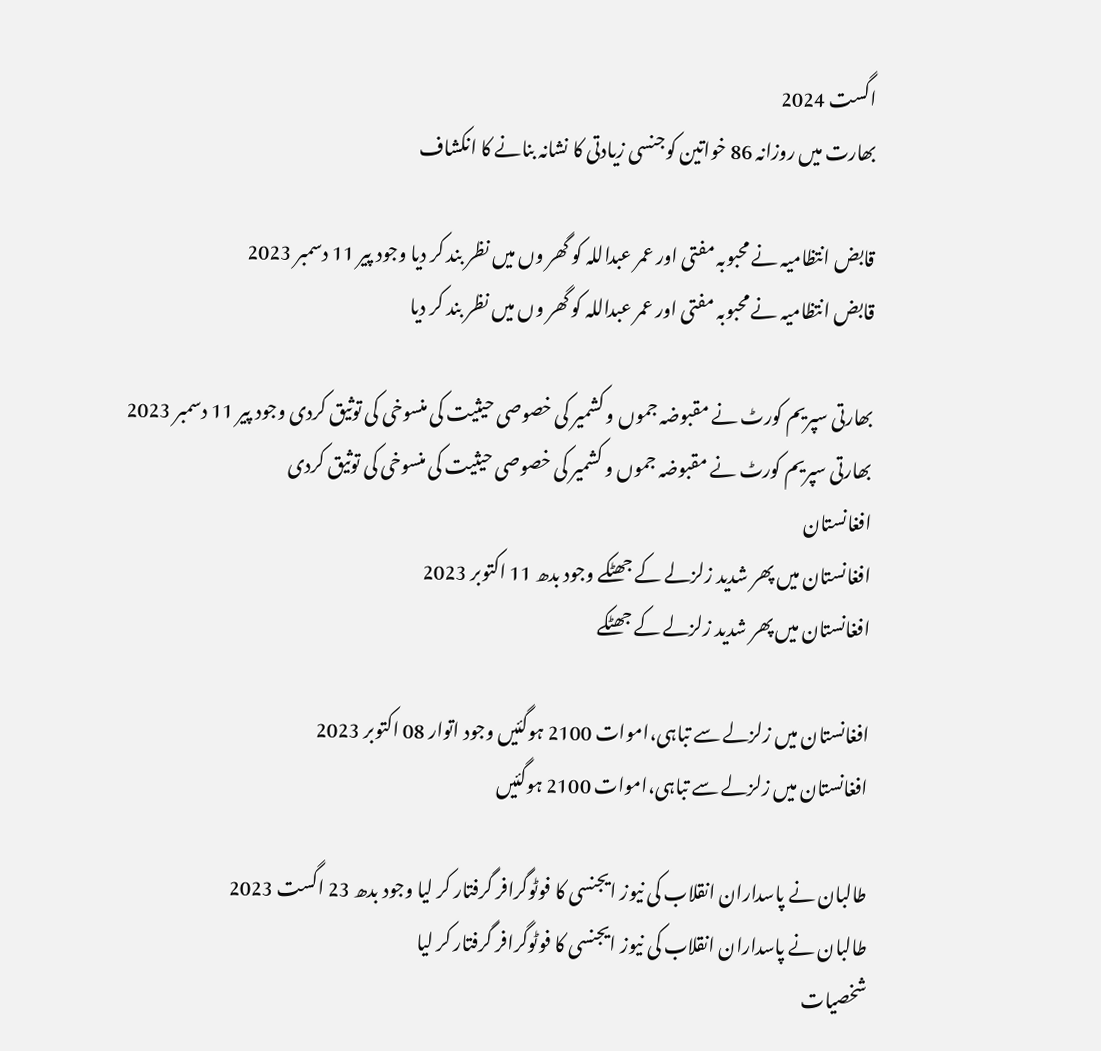اگست 2024
بھارت میں روزانہ 86 خواتین کوجنسی زیادتی کا نشانہ بنانے کا انکشاف

قابض انتظامیہ نے محبوبہ مفتی اور عمر عبداللہ کو گھر وں میں نظر بند کر دیا وجود پیر 11 دسمبر 2023
قابض انتظامیہ نے محبوبہ مفتی اور عمر عبداللہ کو گھر وں میں نظر بند کر دیا

بھارتی سپریم کورٹ نے مقبوضہ جموں و کشمیر کی خصوصی حیثیت کی منسوخی کی توثیق کردی وجود پیر 11 دسمبر 2023
بھارتی سپریم کورٹ نے مقبوضہ جموں و کشمیر کی خصوصی حیثیت کی منسوخی کی توثیق کردی
افغانستان
افغانستان میں پھر شدید زلزلے کے جھٹکے وجود بدھ 11 اکتوبر 2023
افغانستان میں پھر شدید زلزلے کے جھٹکے

افغانستان میں زلزلے سے تباہی،اموات 2100 ہوگئیں وجود اتوار 08 اکتوبر 2023
افغانستان میں زلزلے سے تباہی،اموات 2100 ہوگئیں

طالبان نے پاسداران انقلاب کی نیوز ایجنسی کا فوٹوگرافر گرفتار کر لیا وجود بدھ 23 اگست 2023
طالبان نے پاسداران انقلاب کی نیوز ایجنسی کا فوٹوگرافر گرفتار کر لیا
شخصیات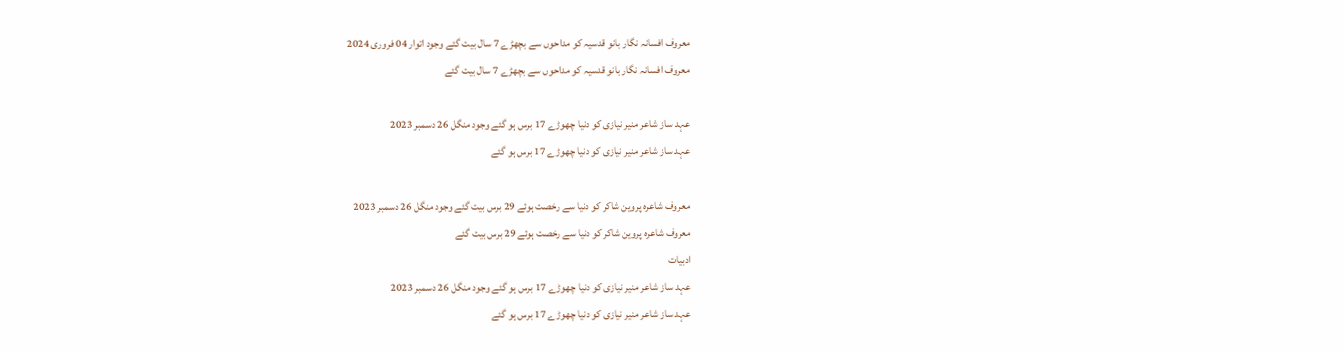معروف افسانہ نگار بانو قدسیہ کو مداحوں سے بچھڑے 7 سال بیت گئے وجود اتوار 04 فروری 2024
معروف افسانہ نگار بانو قدسیہ کو مداحوں سے بچھڑے 7 سال بیت گئے

عہد ساز شاعر منیر نیازی کو دنیا چھوڑے 17 برس ہو گئے وجود منگل 26 دسمبر 2023
عہد ساز شاعر منیر نیازی کو دنیا چھوڑے 17 برس ہو گئے

معروف شاعرہ پروین شاکر کو دنیا سے رخصت ہوئے 29 برس بیت گئے وجود منگل 26 دسمبر 2023
معروف شاعرہ پروین شاکر کو دنیا سے رخصت ہوئے 29 برس بیت گئے
ادبیات
عہد ساز شاعر منیر نیازی کو دنیا چھوڑے 17 برس ہو گئے وجود منگل 26 دسمبر 2023
عہد ساز شاعر منیر نیازی کو دنیا چھوڑے 17 برس ہو گئے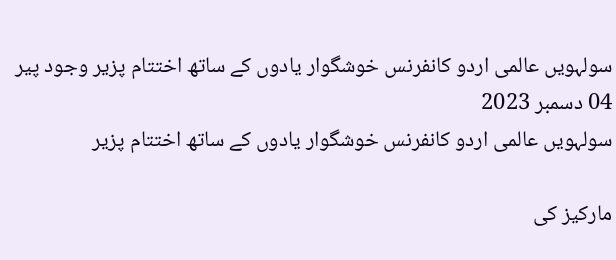سولہویں عالمی اردو کانفرنس خوشگوار یادوں کے ساتھ اختتام پزیر وجود پیر 04 دسمبر 2023
سولہویں عالمی اردو کانفرنس خوشگوار یادوں کے ساتھ اختتام پزیر

مارکیز کی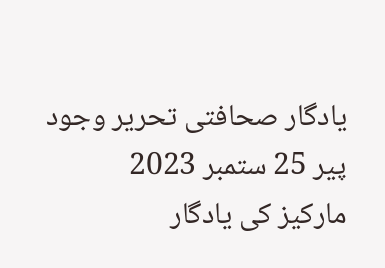یادگار صحافتی تحریر وجود پیر 25 ستمبر 2023
مارکیز کی یادگار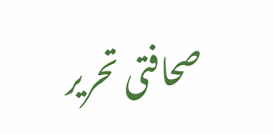صحافتی تحریر